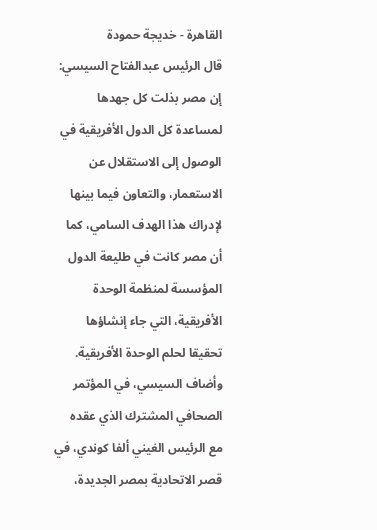القاهرة - خديجة حمودة
قال الرئيس عبدالفتاح السيسي: إن مصر بذلت كل جهدها لمساعدة كل الدول الأفريقية في الوصول إلى الاستقلال عن الاستعمار، والتعاون فيما بينها لإدراك هذا الهدف السامي، كما أن مصر كانت في طليعة الدول المؤسسة لمنظمة الوحدة الأفريقية، التي جاء إنشاؤها تحقيقا لحلم الوحدة الأفريقية.
وأضاف السيسي، في المؤتمر الصحافي المشترك الذي عقده مع الرئيس الغيني ألفا كوندي، في قصر الاتحادية بمصر الجديدة،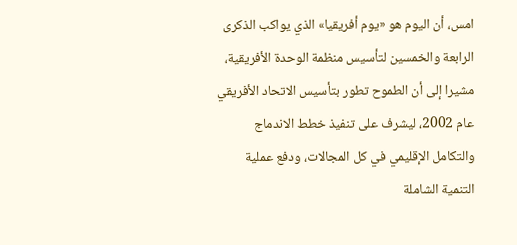امس، أن اليوم هو «يوم أفريقيا» الذي يواكب الذكرى الرابعة والخمسين لتأسيس منظمة الوحدة الأفريقية، مشيرا إلى أن الطموح تطور بتأسيس الاتحاد الأفريقي عام 2002، ليشرف على تنفيذ خطط الاندماج والتكامل الإقليمي في كل المجالات، ودفع عملية التنمية الشاملة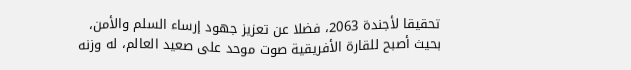تحقيقا لأجندة 2063، فضلا عن تعزيز جهود إرساء السلم والأمن، بحيث أصبح للقارة الأفريقية صوت موحد على صعيد العالم، له وزنه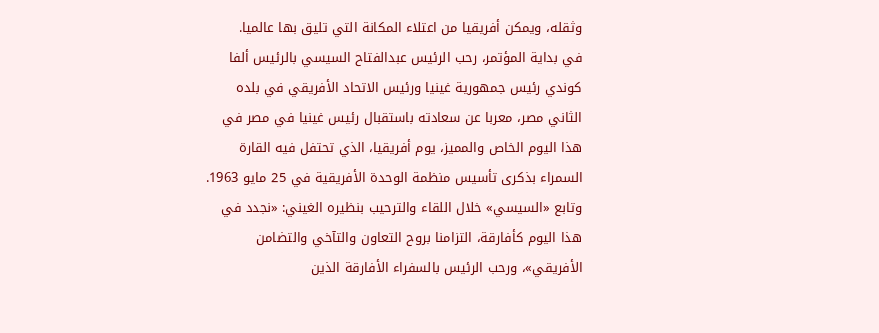وثقله، ويمكن أفريقيا من اعتلاء المكانة التي تليق بها عالميا.
في بداية المؤتمر، رحب الرئيس عبدالفتاح السيسي بالرئيس ألفا كوندي رئيس جمهورية غينيا ورئيس الاتحاد الأفريقي في بلده الثاني مصر، معربا عن سعادته باستقبال رئيس غينيا في مصر في هذا اليوم الخاص والمميز، يوم أفريقيا، الذي تحتفل فيه القارة السمراء بذكرى تأسيس منظمة الوحدة الأفريقية في 25 مايو 1963.
وتابع «السيسي» خلال اللقاء والترحيب بنظيره الغيني: «نجدد في هذا اليوم كأفارقة، التزامنا بروح التعاون والتآخي والتضامن الأفريقي»، ورحب الرئيس بالسفراء الأفارقة الذين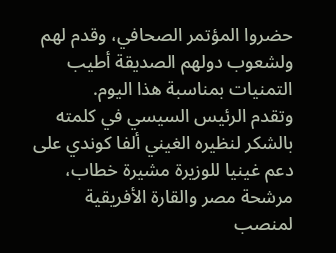حضروا المؤتمر الصحافي، وقدم لهم ولشعوب دولهم الصديقة أطيب التمنيات بمناسبة هذا اليوم.
وتقدم الرئيس السيسي في كلمته بالشكر لنظيره الغيني ألفا كوندي على دعم غينيا للوزيرة مشيرة خطاب، مرشحة مصر والقارة الأفريقية لمنصب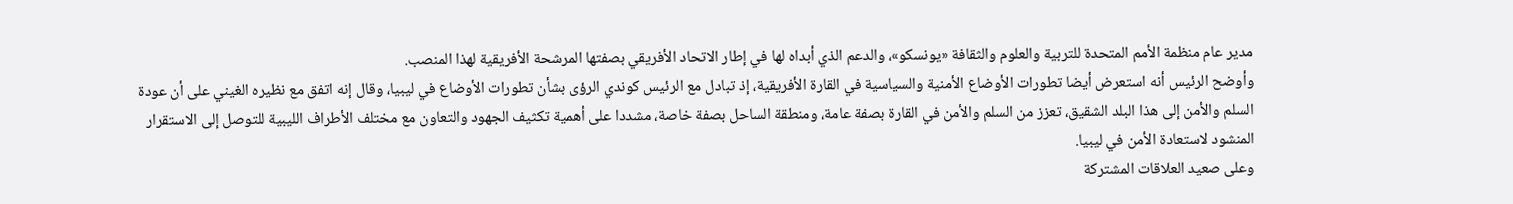مدير عام منظمة الأمم المتحدة للتربية والعلوم والثقافة «يونسكو»، والدعم الذي أبداه لها في إطار الاتحاد الأفريقي بصفتها المرشحة الأفريقية لهذا المنصب.
وأوضح الرئيس أنه استعرض أيضا تطورات الأوضاع الأمنية والسياسية في القارة الأفريقية، إذ تبادل مع الرئيس كوندي الرؤى بشأن تطورات الأوضاع في ليبيا، وقال إنه اتفق مع نظيره الغيني على أن عودة السلم والأمن إلى هذا البلد الشقيق، تعزز من السلم والأمن في القارة بصفة عامة، ومنطقة الساحل بصفة خاصة، مشددا على أهمية تكثيف الجهود والتعاون مع مختلف الأطراف الليبية للتوصل إلى الاستقرار المنشود لاستعادة الأمن في ليبيا.
وعلى صعيد العلاقات المشتركة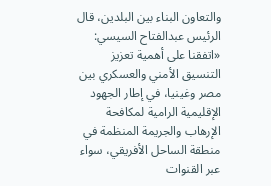والتعاون البناء بين البلدين، قال الرئيس عبدالفتاح السيسي: «اتفقنا على أهمية تعزيز التنسيق الأمني والعسكري بين مصر وغينيا، في إطار الجهود الإقليمية الرامية لمكافحة الإرهاب والجريمة المنظمة في منطقة الساحل الأفريقي، سواء عبر القنوات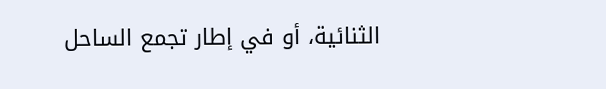الثنائية، أو في إطار تجمع الساحل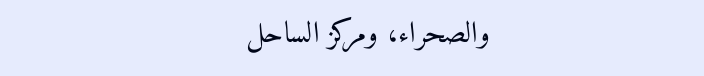والصحراء، ومركز الساحل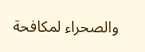والصحراء لمكافحة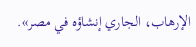الإرهاب، الجاري إنشاؤه في مصر».